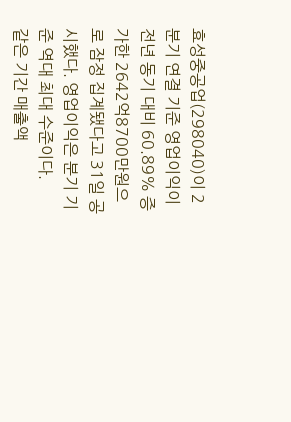효성중공업(298040)이 2분기 연결 기준 영업이익이 전년 동기 대비 60.89% 증가한 2642억8700만원으로 잠정 집계됐다고 31일 공시했다. 영업이익은 분기 기준 역대 최대 수준이다.
같은 기간 매출액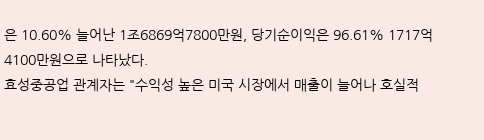은 10.60% 늘어난 1조6869억7800만원, 당기순이익은 96.61% 1717억4100만원으로 나타났다.
효성중공업 관계자는 "수익성 높은 미국 시장에서 매출이 늘어나 호실적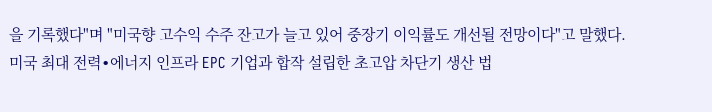을 기록했다"며 "미국향 고수익 수주 잔고가 늘고 있어 중장기 이익률도 개선될 전망이다"고 말했다.
미국 최대 전력∙에너지 인프라 EPC 기업과 합작 설립한 초고압 차단기 생산 법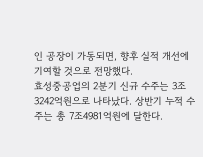인 공장이 가동되면, 향후 실적 개선에 기여할 것으로 전망했다.
효성중공업의 2분기 신규 수주는 3조3242억원으로 나타났다. 상반기 누적 수주는 총 7조4981억원에 달한다.